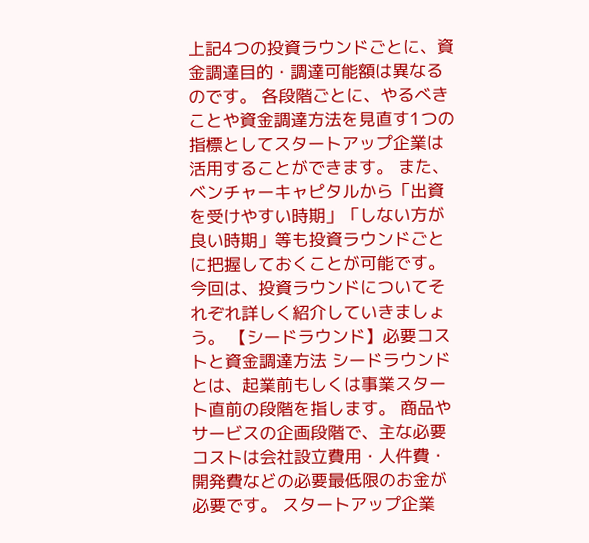上記4つの投資ラウンドごとに、資金調達目的・調達可能額は異なるのです。 各段階ごとに、やるべきことや資金調達方法を見直す1つの指標としてスタートアップ企業は活用することができます。 また、ベンチャーキャピタルから「出資を受けやすい時期」「しない方が良い時期」等も投資ラウンドごとに把握しておくことが可能です。 今回は、投資ラウンドについてそれぞれ詳しく紹介していきましょう。 【シードラウンド】必要コストと資金調達方法 シードラウンドとは、起業前もしくは事業スタート直前の段階を指します。 商品やサービスの企画段階で、主な必要コストは会社設立費用・人件費・開発費などの必要最低限のお金が必要です。 スタートアップ企業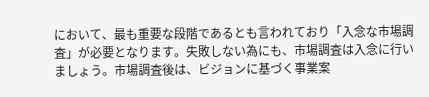において、最も重要な段階であるとも言われており「入念な市場調査」が必要となります。失敗しない為にも、市場調査は入念に行いましょう。市場調査後は、ビジョンに基づく事業案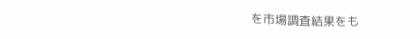を市場調査結果をも